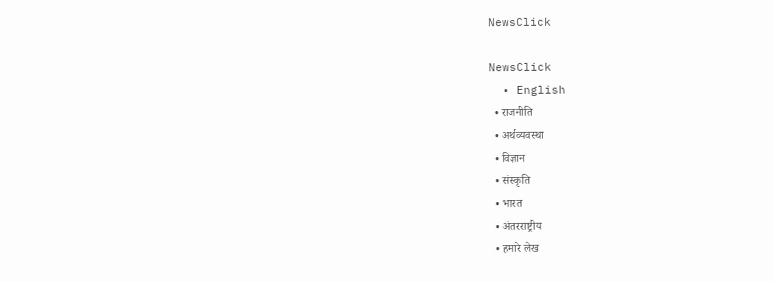NewsClick

NewsClick
  • English
  • राजनीति
  • अर्थव्यवस्था
  • विज्ञान
  • संस्कृति
  • भारत
  • अंतरराष्ट्रीय
  • हमारे लेख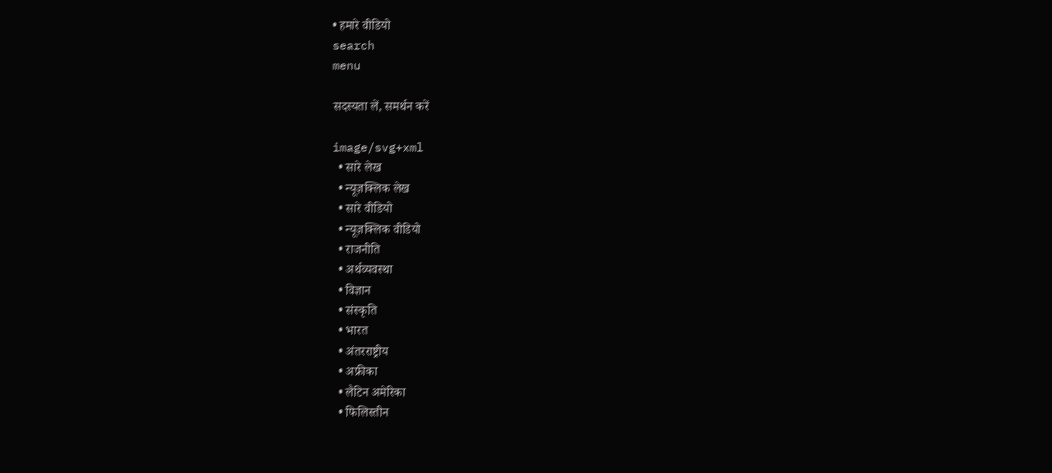• हमारे वीडियो
search
menu

सदस्यता लें, समर्थन करें

image/svg+xml
  • सारे लेख
  • न्यूज़क्लिक लेख
  • सारे वीडियो
  • न्यूज़क्लिक वीडियो
  • राजनीति
  • अर्थव्यवस्था
  • विज्ञान
  • संस्कृति
  • भारत
  • अंतरराष्ट्रीय
  • अफ्रीका
  • लैटिन अमेरिका
  • फिलिस्तीन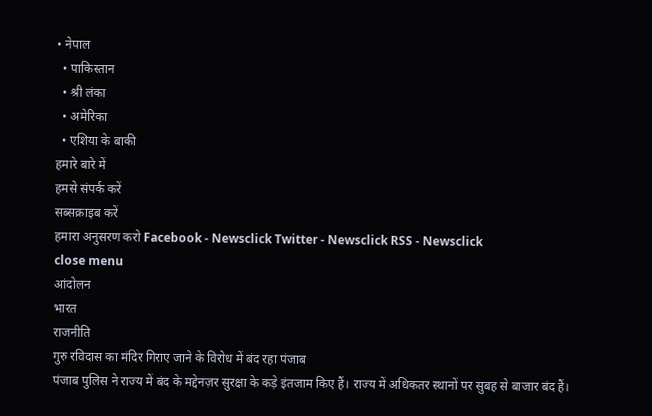• नेपाल
  • पाकिस्तान
  • श्री लंका
  • अमेरिका
  • एशिया के बाकी
हमारे बारे में
हमसे संपर्क करें
सब्सक्राइब करें
हमारा अनुसरण करो Facebook - Newsclick Twitter - Newsclick RSS - Newsclick
close menu
आंदोलन
भारत
राजनीति
गुरु रविदास का मंदिर गिराए जाने के विरोध में बंद रहा पंजाब
पंजाब पुलिस ने राज्य में बंद के मद्देनज़र सुरक्षा के कड़े इंतजाम किए हैं। राज्‍य में अधिकतर स्‍थानों पर सुबह से बाजार बंद हैं।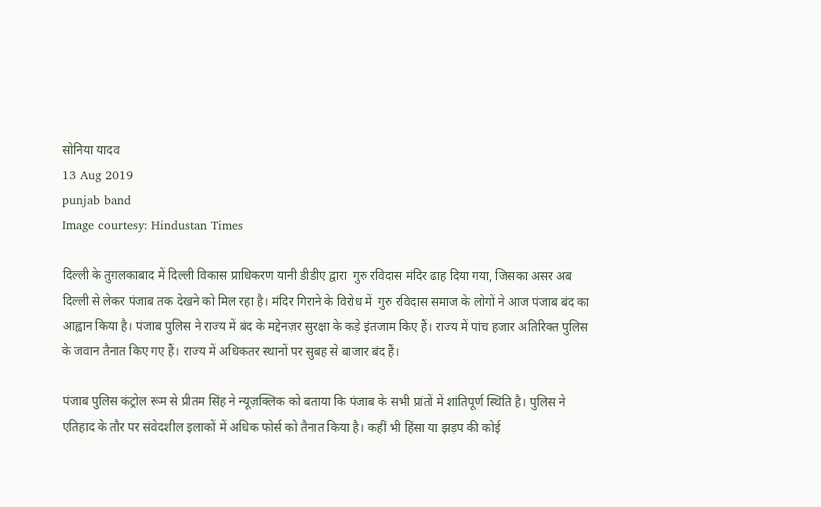सोनिया यादव
13 Aug 2019
punjab band
Image courtesy: Hindustan Times

दिल्ली के तुग़लकाबाद में दिल्ली विकास प्राधिकरण यानी डीडीए द्वारा  गुरु रविदास मंदिर ढाह दिया गया, जिसका असर अब दिल्ली से लेकर पंजाब तक देखने को मिल रहा है। मंदिर गिराने के विरोध में  गुरु रविदास समाज के लोगों ने आज पंजाब बंद का आह्वान किया है। पंजाब पुलिस ने राज्य में बंद के मद्देनज़र सुरक्षा के कड़े इंतजाम किए हैं। राज्‍य में पांच हजार अतिरिक्‍त पुलिस के जवान तैनात किए गए हैं। राज्‍य में अधिकतर स्‍थानों पर सुबह से बाजार बंद हैं।

पंजाब पुलिस कंट्रोल रूम से प्रीतम सिंह ने न्यूज़क्लिक को बताया कि पंजाब के सभी प्रांतों में शांतिपूर्ण स्थिति है। पुलिस ने एतिहाद के तौर पर संवेदशील इलाकों में अधिक फोर्स को तैनात किया है। कहीं भी हिंसा या झड़प की कोई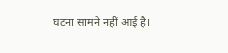घटना सामने नहीं आई है।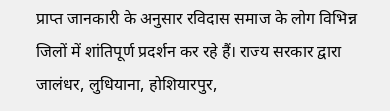प्राप्त जानकारी के अनुसार रविदास समाज के लोग विभिन्न जिलों में शांतिपूर्ण प्रदर्शन कर रहे हैं। राज्य सरकार द्वारा जालंधर, लुधियाना, होशियारपुर,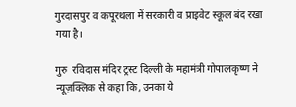गुरदासपुर व कपूरथला में सरकारी व प्राइवेट स्कूल बंद रखा गया है।

गुरु  रविदास मंदिर ट्रस्ट दिल्ली के महामंत्री गोपालकृष्ण ने न्यूज़क्लिक से कहा कि, उनका ये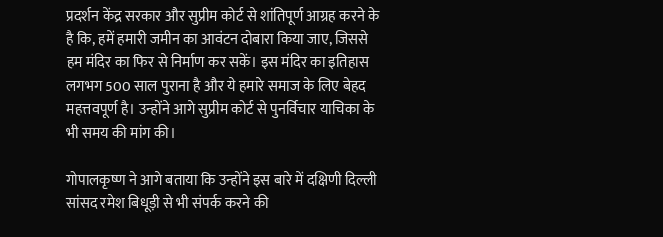प्रदर्शन केंद्र सरकार और सुप्रीम कोर्ट से शांतिपूर्ण आग्रह करने के है कि, हमें हमारी जमीन का आवंटन दोबारा किया जाए, जिससे हम मंदिर का फिर से निर्माण कर सकें। इस मंदिर का इतिहास लगभग 500 साल पुराना है और ये हमारे समाज के लिए बेहद महत्तवपूर्ण है। उन्होंने आगे सुप्रीम कोर्ट से पुनर्विचार याचिका के भी समय की मांग की।

गोपालकृष्ण ने आगे बताया कि उन्होंने इस बारे में दक्षिणी दिल्ली सांसद रमेश बिधूड़ी से भी संपर्क करने की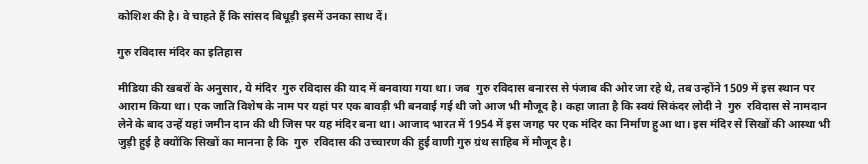कोशिश की है। वे चाहते हैं कि सांसद बिधूड़ी इसमें उनका साथ दें।

गुरु रविदास मंदिर का इतिहास

मीडिया की खबरों के अनुसार, ये मंदिर  गुरु रविदास की याद में बनवाया गया था। जब  गुरु रविदास बनारस से पंजाब की ओर जा रहे थे, तब उन्होंने 1509 में इस स्थान पर आराम किया था। एक जाति विशेष के नाम पर यहां पर एक बावड़ी भी बनवाई गई थी जो आज भी मौजूद है। कहा जाता है कि स्वयं सिकंदर लोदी ने  गुरु  रविदास से नामदान लेने के बाद उन्हें यहां जमीन दान की थी जिस पर यह मंदिर बना था। आजाद भारत में 1954 में इस जगह पर एक मंदिर का निर्माण हुआ था। इस मंदिर से सिखों की आस्था भी जुड़ी हुई है क्योंकि सिखों का मानना है कि  गुरु  रविदास की उच्चारण की हुई वाणी गुरु ग्रंथ साहिब में मौजूद है।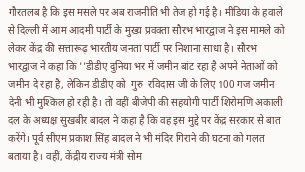गौरतलब है कि इस मसले पर अब राजनीति भी तेज हो गई है। मीडिया के हवाले से दिल्ली में आम आदमी पार्टी के मुख्य प्रवक्ता सौरभ भारद्वाज ने इस मामले को लेकर केंद्र की सत्तारूढ़ भारतीय जनता पार्टी पर निशाना साधा है। सौरभ भारद्वाज ने कहा कि ''डीडीए दुनिया भर में जमीन बांट रहा है अपने नेताओं को जमीन दे रहा है, लेकिन डीडीए को  गुरु  रविदास जी के लिए 100 गज जमीन देनी भी मुश्किल हो रही है। तो वहीं बीजेपी की सहयोगी पार्टी शिरोमणि अकाली दल के अध्यक्ष सुखबीर बादल ने कहा है कि वह इस मुद्दे पर केंद्र सरकार से बात करेंगे। पूर्व सीएम प्रकाश सिंह बादल ने भी मंदिर गिराने की घटना को गलत बताया है। वहीं, केंद्रीय राज्य मंत्री सोम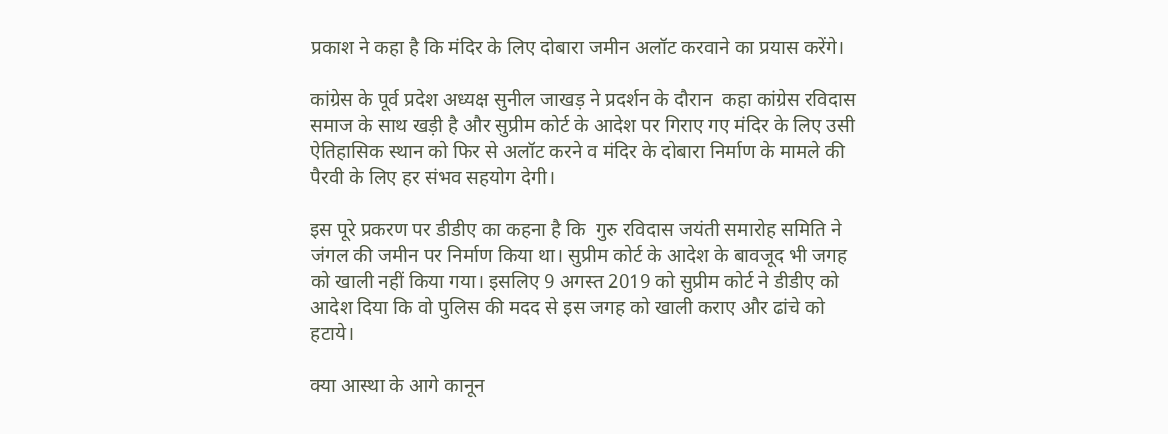प्रकाश ने कहा है कि मंदिर के लिए दोबारा जमीन अलॉट करवाने का प्रयास करेंगे।

कांग्रेस के पूर्व प्रदेश अध्यक्ष सुनील जाखड़ ने प्रदर्शन के दौरान  कहा कांग्रेस रविदास समाज के साथ खड़ी है और सुप्रीम कोर्ट के आदेश पर गिराए गए मंदिर के लिए उसी ऐतिहासिक स्थान को फिर से अलॉट करने व मंदिर के दोबारा निर्माण के मामले की पैरवी के लिए हर संभव सहयोग देगी।

इस पूरे प्रकरण पर डीडीए का कहना है कि  गुरु रविदास जयंती समारोह समिति ने जंगल की जमीन पर निर्माण किया था। सुप्रीम कोर्ट के आदेश के बावजूद भी जगह को खाली नहीं किया गया। इसलिए 9 अगस्त 2019 को सुप्रीम कोर्ट ने डीडीए को आदेश दिया कि वो पुलिस की मदद से इस जगह को खाली कराए और ढांचे को हटाये।

क्या आस्था के आगे कानून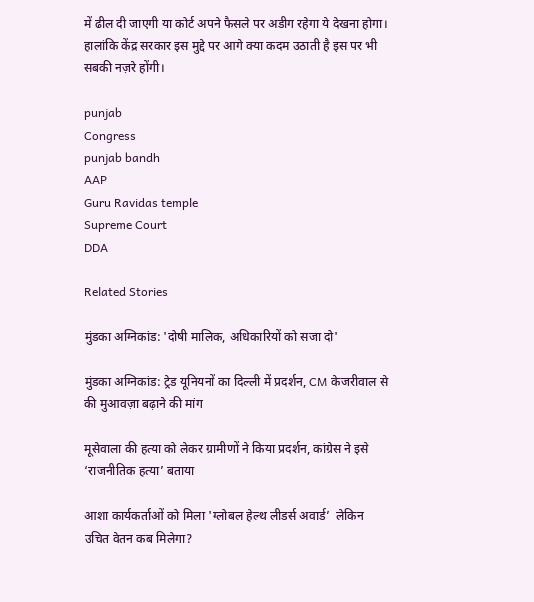में ढील दी जाएगी या कोर्ट अपने फैसले पर अडीग रहेगा ये देखना होगा। हालांकि केंद्र सरकार इस मुद्दे पर आगे क्या कदम उठाती है इस पर भी सबकी नज़रे होंगी।

punjab
Congress
punjab bandh
AAP
Guru Ravidas temple
Supreme Court
DDA

Related Stories

मुंडका अग्निकांड: 'दोषी मालिक, अधिकारियों को सजा दो'

मुंडका अग्निकांड: ट्रेड यूनियनों का दिल्ली में प्रदर्शन, CM केजरीवाल से की मुआवज़ा बढ़ाने की मांग

मूसेवाला की हत्या को लेकर ग्रामीणों ने किया प्रदर्शन, कांग्रेस ने इसे ‘राजनीतिक हत्या’ बताया

आशा कार्यकर्ताओं को मिला 'ग्लोबल हेल्थ लीडर्स अवार्ड’  लेकिन उचित वेतन कब मिलेगा?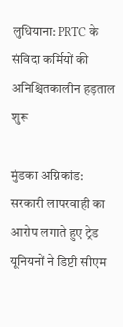लुधियाना: PRTC के संविदा कर्मियों की अनिश्चितकालीन हड़ताल शुरू

मुंडका अग्निकांड: सरकारी लापरवाही का आरोप लगाते हुए ट्रेड यूनियनों ने डिप्टी सीएम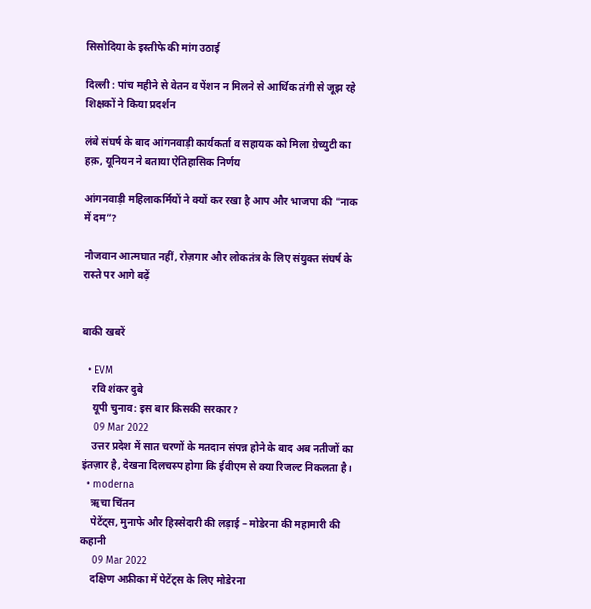सिसोदिया के इस्तीफे की मांग उठाई

दिल्ली : पांच महीने से वेतन व पेंशन न मिलने से आर्थिक तंगी से जूझ रहे शिक्षकों ने किया प्रदर्शन

लंबे संघर्ष के बाद आंगनवाड़ी कार्यकर्ता व सहायक को मिला ग्रेच्युटी का हक़, यूनियन ने बताया ऐतिहासिक निर्णय

आंगनवाड़ी महिलाकर्मियों ने क्यों कर रखा है आप और भाजपा की "नाक में दम”?

नौजवान आत्मघात नहीं, रोज़गार और लोकतंत्र के लिए संयुक्त संघर्ष के रास्ते पर आगे बढ़ें


बाकी खबरें

  • EVM
    रवि शंकर दुबे
    यूपी चुनाव: इस बार किसकी सरकार?
    09 Mar 2022
    उत्तर प्रदेश में सात चरणों के मतदान संपन्न होने के बाद अब नतीजों का इंतज़ार है, देखना दिलचस्प होगा कि ईवीएम से क्या रिजल्ट निकलता है।
  • moderna
    ऋचा चिंतन
    पेटेंट्स, मुनाफे और हिस्सेदारी की लड़ाई – मोडेरना की महामारी की कहानी
    09 Mar 2022
    दक्षिण अफ्रीका में पेटेंट्स के लिए मोडेरना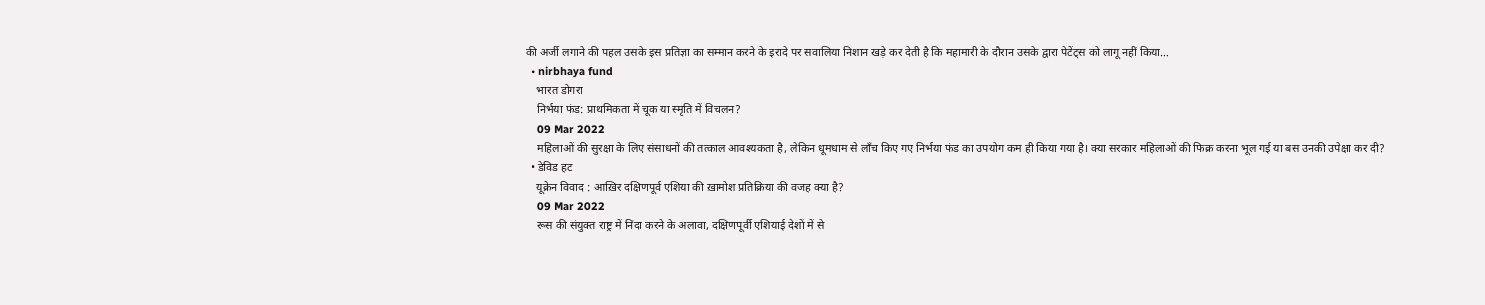की अर्जी लगाने की पहल उसके इस प्रतिज्ञा का सम्मान करने के इरादे पर सवालिया निशान खड़े कर देती है कि महामारी के दौरान उसके द्वारा पेटेंट्स को लागू नहीं किया…
  • nirbhaya fund
    भारत डोगरा
    निर्भया फंड: प्राथमिकता में चूक या स्मृति में विचलन?
    09 Mar 2022
    महिलाओं की सुरक्षा के लिए संसाधनों की तत्काल आवश्यकता है, लेकिन धूमधाम से लॉंच किए गए निर्भया फंड का उपयोग कम ही किया गया है। क्या सरकार महिलाओं की फिक्र करना भूल गई या बस उनकी उपेक्षा कर दी?
  • डेविड हट
    यूक्रेन विवाद : आख़िर दक्षिणपूर्व एशिया की ख़ामोश प्रतिक्रिया की वजह क्या है?
    09 Mar 2022
    रूस की संयुक्त राष्ट्र में निंदा करने के अलावा, दक्षिणपूर्वी एशियाई देशों में से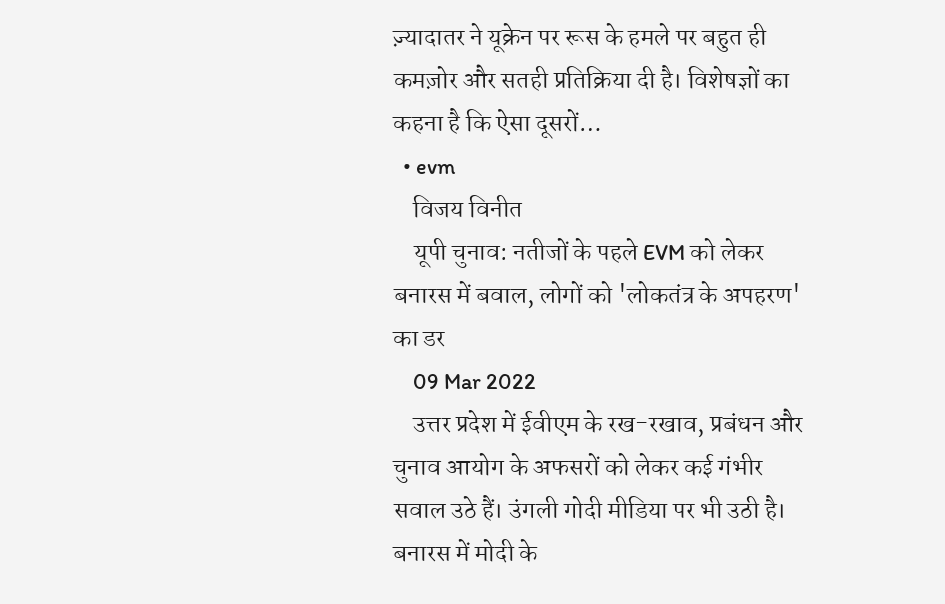ज़्यादातर ने यूक्रेन पर रूस के हमले पर बहुत ही कमज़ोर और सतही प्रतिक्रिया दी है। विशेषज्ञों का कहना है कि ऐसा दूसरों…
  • evm
    विजय विनीत
    यूपी चुनाव: नतीजों के पहले EVM को लेकर बनारस में बवाल, लोगों को 'लोकतंत्र के अपहरण' का डर
    09 Mar 2022
    उत्तर प्रदेश में ईवीएम के रख-रखाव, प्रबंधन और चुनाव आयोग के अफसरों को लेकर कई गंभीर सवाल उठे हैं। उंगली गोदी मीडिया पर भी उठी है। बनारस में मोदी के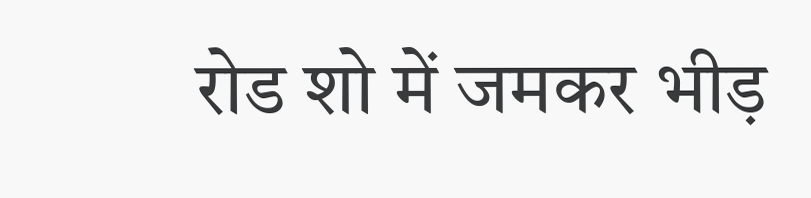रोड शो में जमकर भीड़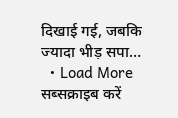दिखाई गई, जबकि ज्यादा भीड़ सपा…
  • Load More
सब्सक्राइब करें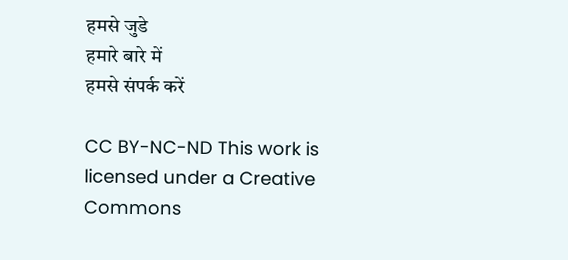हमसे जुडे
हमारे बारे में
हमसे संपर्क करें

CC BY-NC-ND This work is licensed under a Creative Commons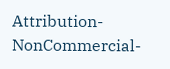Attribution-NonCommercial-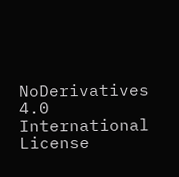NoDerivatives 4.0 International License